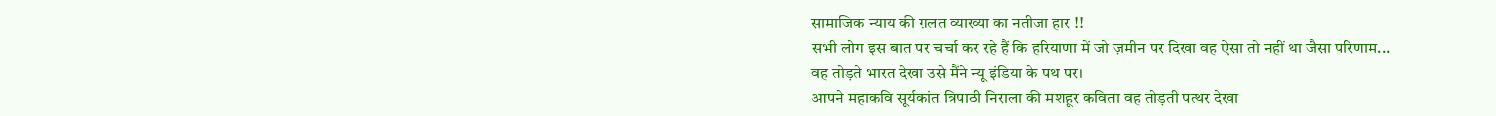सामाजिक न्याय की ग़लत व्याख्या का नतीजा हार !!
सभी लोग इस बात पर चर्चा कर रहे हैं कि हरियाणा में जो ज़मीन पर दिखा वह ऐसा तो नहीं था जैसा परिणाम...
वह तोड़ते भारत देखा उसे मैंने न्यू इंडिया के पथ पर।
आपने महाकवि सूर्यकांत त्रिपाठी निराला की मशहूर कविता वह तोड़ती पत्थर देखा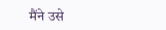मैंने उसे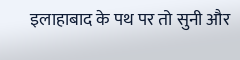इलाहाबाद के पथ पर तो सुनी और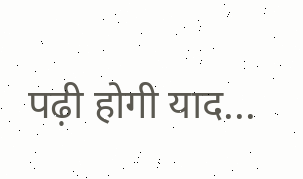पढ़ी होगी याद...